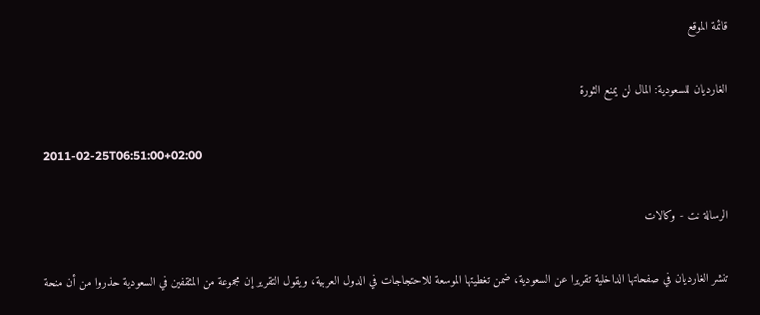قائمة الموقع

الغارديان للسعودية: المال لن يمنع الثورة

2011-02-25T06:51:00+02:00

الرسالة نت - وكالات

تنشر الغارديان في صفحاتها الداخلية تقريرا عن السعودية، ضمن تغطيتها الموسعة للاحتجاجات في الدول العربية، ويقول التقرير إن مجموعة من المثقفين في السعودية حذروا من أن منحة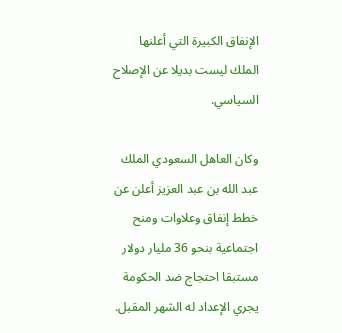الإنفاق الكبيرة التي أعلنها الملك ليست بديلا عن الإصلاح السياسي.

وكان العاهل السعودي الملك عبد الله بن عبد العزيز أعلن عن خطط إنفاق وعلاوات ومنح اجتماعية بنحو 36 مليار دولار مستبقا احتجاج ضد الحكومة يجري الإعداد له الشهر المقبل.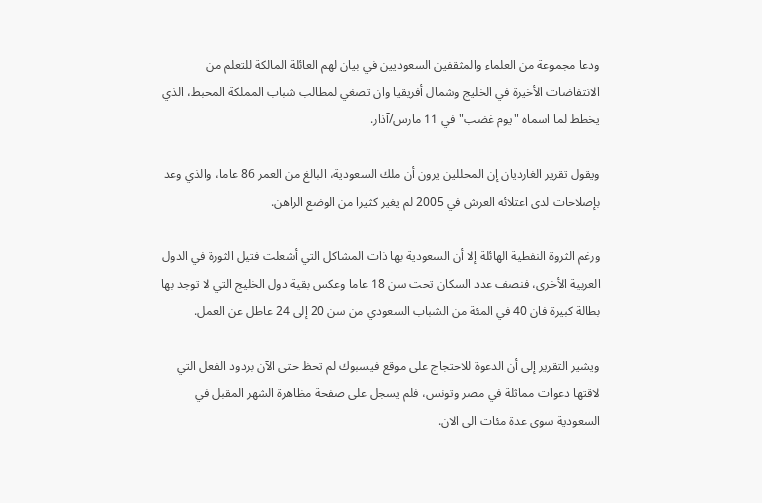ودعا مجموعة من العلماء والمثقفين السعوديين في بيان لهم العائلة المالكة للتعلم من الانتفاضات الأخيرة في الخليج وشمال أفريقيا وان تصغي لمطالب شباب المملكة المحبط، الذي يخطط لما اسماه "يوم غضب" في 11 مارس/آذار.

ويقول تقرير الغارديان إن المحللين يرون أن ملك السعودية، البالغ من العمر 86 عاما، والذي وعد بإصلاحات لدى اعتلائه العرش في 2005 لم يغير كثيرا من الوضع الراهن.

ورغم الثروة النفطية الهائلة إلا أن السعودية بها ذات المشاكل التي أشعلت فتيل الثورة في الدول العربية الأخرى، فنصف عدد السكان تحت سن 18 عاما وعكس بقية دول الخليج التي لا توجد بها بطالة كبيرة فان 40 في المئة من الشباب السعودي من سن 20 إلى 24 عاطل عن العمل.

ويشير التقرير إلى أن الدعوة للاحتجاج على موقع فيسبوك لم تحظ حتى الآن بردود الفعل التي لاقتها دعوات مماثلة في مصر وتونس، فلم يسجل على صفحة مظاهرة الشهر المقبل في السعودية سوى عدة مئات الى الان.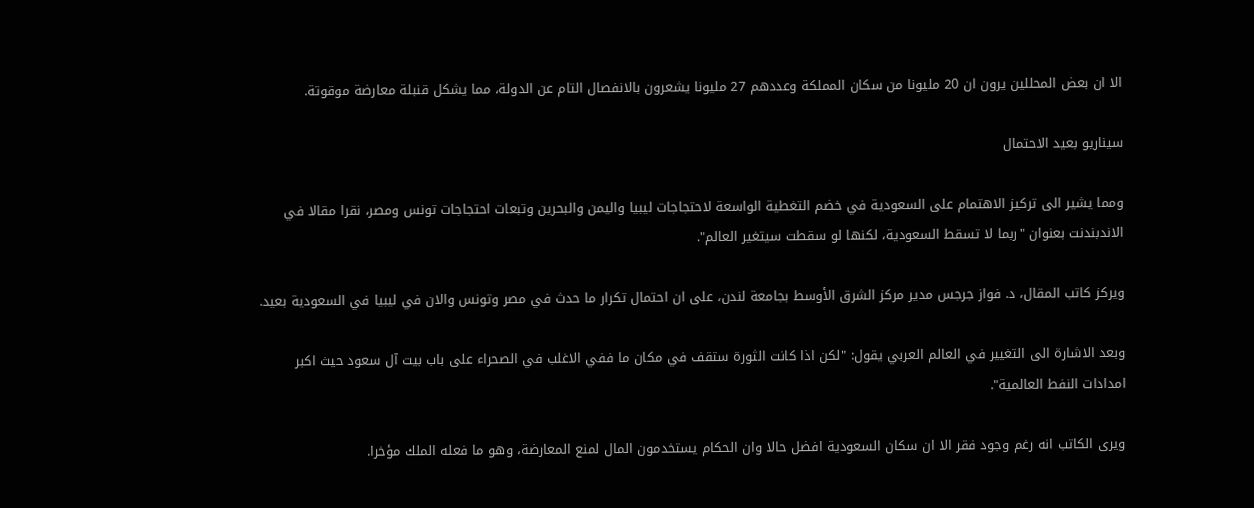الا ان بعض المحللين يرون ان 20 مليونا من سكان المملكة وعددهم 27 مليونا يشعرون بالانفصال التام عن الدولة، مما يشكل قنبلة معارضة موقوتة.

سيناريو بعيد الاحتمال

ومما يشير الى تركيز الاهتمام على السعودية في خضم التغطية الواسعة لاحتجاجات ليبيا واليمن والبحرين وتبعات احتجاجات تونس ومصر، نقرا مقالا في الاندبندنت بعنوان "ربما لا تسقط السعودية، لكنها لو سقطت سيتغير العالم".

ويركز كاتب المقال، د. فواز جرجس مدير مركز الشرق الأوسط بجامعة لندن، على ان احتمال تكرار ما حدث في مصر وتونس والان في ليبيا في السعودية بعيد.

وبعد الاشارة الى التغيير في العالم العربي يقول: "لكن اذا كانت الثورة ستقف في مكان ما ففي الاغلب في الصحراء على باب بيت آل سعود حيث اكبر امدادات النفط العالمية".

ويرى الكاتب انه رغم وجود فقر الا ان سكان السعودية افضل حالا وان الحكام يستخدمون المال لمنع المعارضة، وهو ما فعله الملك مؤخرا.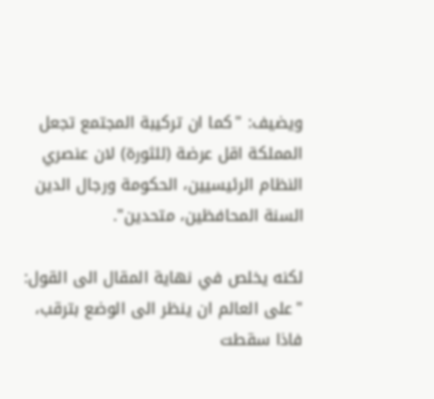ويضيف: "كما ان تركيبة المجتمع تجعل المملكة اقل عرضة (للثورة) لان عنصري النظام الرئيسيين، الحكومة ورجال الدين السنة المحافظين، متحدين".

لكنه يخلص في نهاية المقال الى القول: "على العالم ان ينظر الى الوضع بترقب، فاذا سقطت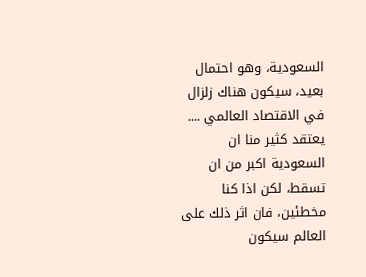السعودية، وهو احتمال بعيد، سيكون هناك زلزال في الاقتصاد العالمي .... يعتقد كثير منا ان السعودية اكبر من ان تسقط، لكن اذا كنا مخطئين، فان اثر ذلك على العالم سيكون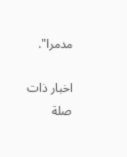مدمرا".

اخبار ذات صلة